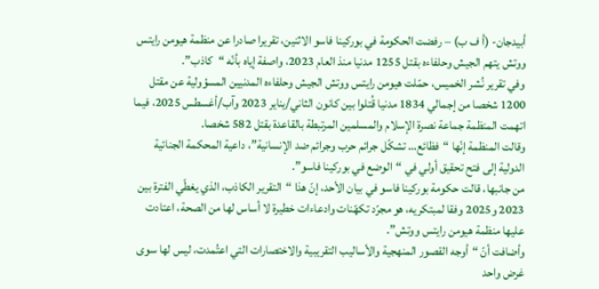أبيدجان- (أ ف ب) – رفضت الحكومة في بوركينا فاسو الاثنين، تقريرا صادرا عن منظمة هيومن رايتس ووتش يتهم الجيش وحلفاءه بقتل 1255 مدنيا منذ العام 2023، واصفة إياه بأنّه “كاذب”.
وفي تقرير نُشر الخميس، حمّلت هيومن رايتس ووتش الجيش وحلفاءه المدنيين المسؤولية عن مقتل 1200 شخصا من إجمالي 1834 مدنيا قُتلوا بين كانون الثاني/يناير 2023 وآب/أغسطس 2025، فيما اتهمت المنظمة جماعة نصرة الإسلام والمسلمين المرتبطة بالقاعدة بقتل 582 شخصا.
وقالت المنظمة إنّها “فظائع… تشكّل جرائم حرب وجرائم ضد الإنسانية”، داعية المحكمة الجنائية الدولية إلى فتح تحقيق أولي في “الوضع في بوركينا فاسو”.
من جانبها، قالت حكومة بوركينا فاسو في بيان الأحد، إنّ هذا “التقرير الكاذب، الذي يغطّي الفترة بين 2023 و2025 وفقا لمبتكريه، هو مجرّد تكهّنات وادعاءات خطيرة لا أساس لها من الصحة، اعتادت عليها منظمة هيومن رايتس ووتش”.
وأضافت أنّ “أوجه القصور المنهجية والأساليب التقريبية والاختصارات التي اعتُمدت، ليس لها سوى غرض واحد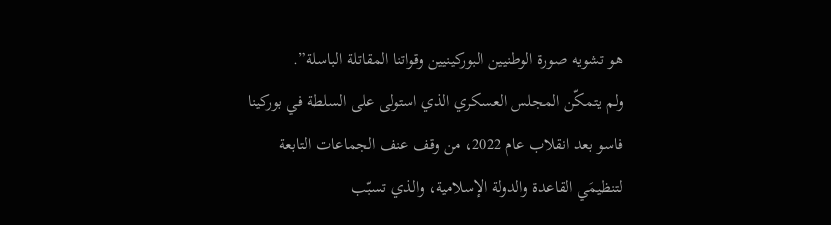هو تشويه صورة الوطنيين البوركينيين وقواتنا المقاتلة الباسلة”.
ولم يتمكّن المجلس العسكري الذي استولى على السلطة في بوركينا فاسو بعد انقلاب عام 2022، من وقف عنف الجماعات التابعة لتنظيمَي القاعدة والدولة الإسلامية، والذي تسبّب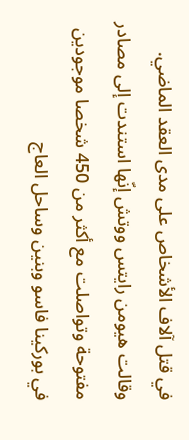في قتل آلاف الأشخاص على مدى العقد الماضي.
وقالت هيومن رايتس ووتش إنّها استندت إلى مصادر مفتوحة وتواصلت مع أكثر من 450 شخصا موجودين في بوركينا فاسو وبنين وساحل العاج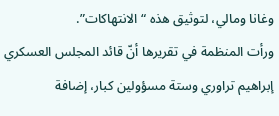وغانا ومالي، لتوثيق هذه “الانتهاكات”.
ورأت المنظمة في تقريرها أنّ قائد المجلس العسكري إبراهيم تراوري وستة مسؤولين كبار، إضافة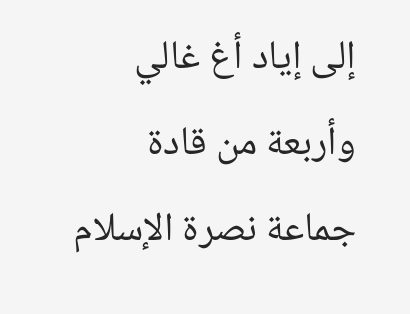إلى إياد أغ غالي وأربعة من قادة جماعة نصرة الإسلام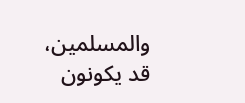والمسلمين، قد يكونون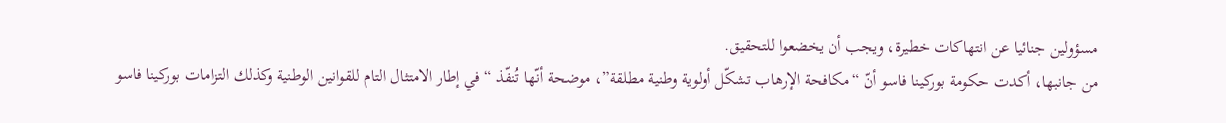مسؤولين جنائيا عن انتهاكات خطيرة، ويجب أن يخضعوا للتحقيق.
من جانبها، أكدت حكومة بوركينا فاسو أنّ “مكافحة الإرهاب تشكّل أولوية وطنية مطلقة”، موضحة أنّها تُنفّذ “في إطار الامتثال التام للقوانين الوطنية وكذلك التزامات بوركينا فاسو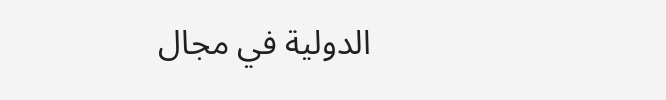الدولية في مجال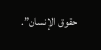حقوق الإنسان”.